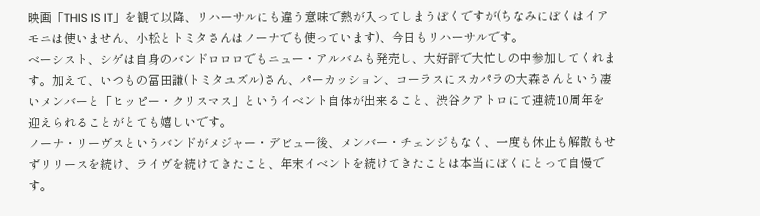映画「THIS IS IT」を観て以降、リハーサルにも違う意味で熱が入ってしまうぼくですが(ちなみにぼくはイアモニは使いません、小松とトミタさんはノーナでも使っています)、今日もリハーサルです。
ベーシスト、シゲは自身のバンドロロロでもニュー・アルバムも発売し、大好評で大忙しの中参加してくれます。加えて、いつもの冨田謙(トミタユズル)さん、パーカッション、コーラスにスカパラの大森さんという凄いメンバーと「ヒッピー・クリスマス」というイベント自体が出来ること、渋谷クアトロにて連続10周年を迎えられることがとても嬉しいです。
ノーナ・リーヴスというバンドがメジャー・デビュー後、メンバー・チェンジもなく、一度も休止も解散もせずリリースを続け、ライヴを続けてきたこと、年末イベントを続けてきたことは本当にぼくにとって自慢です。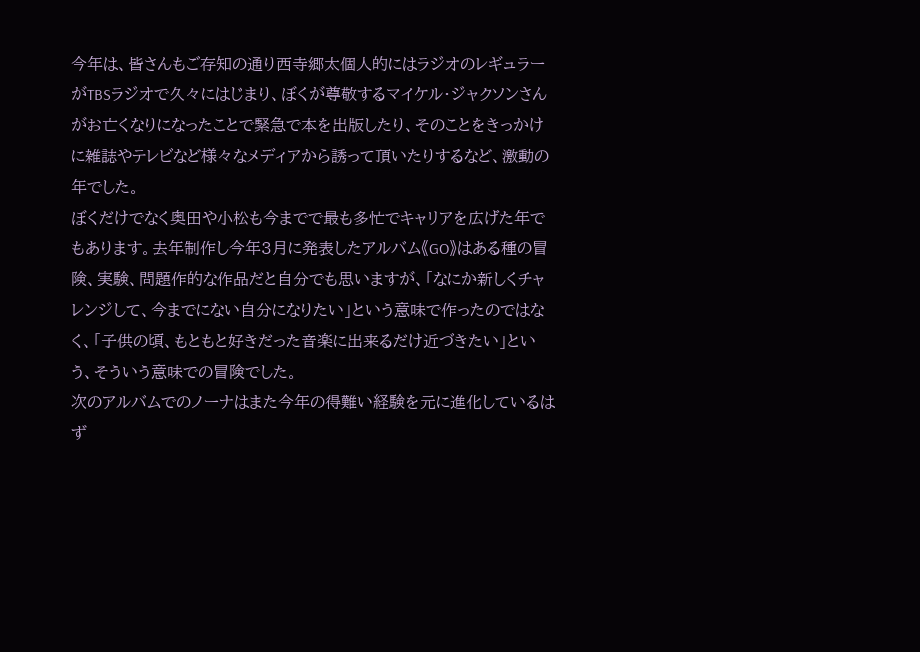今年は、皆さんもご存知の通り西寺郷太個人的にはラジオのレギュラーがTBSラジオで久々にはじまり、ぼくが尊敬するマイケル・ジャクソンさんがお亡くなりになったことで緊急で本を出版したり、そのことをきっかけに雑誌やテレビなど様々なメディアから誘って頂いたりするなど、激動の年でした。
ぼくだけでなく奥田や小松も今までで最も多忙でキャリアを広げた年でもあります。去年制作し今年3月に発表したアルバム《GO》はある種の冒険、実験、問題作的な作品だと自分でも思いますが、「なにか新しくチャレンジして、今までにない自分になりたい」という意味で作ったのではなく、「子供の頃、もともと好きだった音楽に出来るだけ近づきたい」という、そういう意味での冒険でした。
次のアルバムでのノーナはまた今年の得難い経験を元に進化しているはず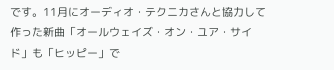です。11月にオーディオ・テクニカさんと協力して作った新曲「オールウェイズ・オン・ユア・サイド」も「ヒッピー」で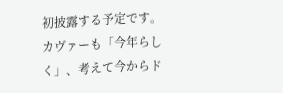初披露する予定です。
カヴァーも「今年らしく」、考えて今からド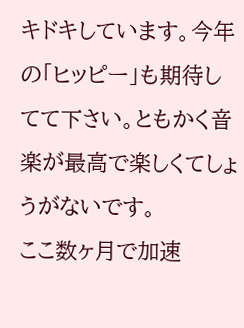キドキしています。今年の「ヒッピー」も期待してて下さい。ともかく音楽が最高で楽しくてしょうがないです。
ここ数ヶ月で加速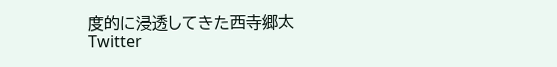度的に浸透してきた西寺郷太Twitter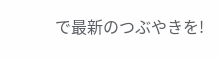で最新のつぶやきを!